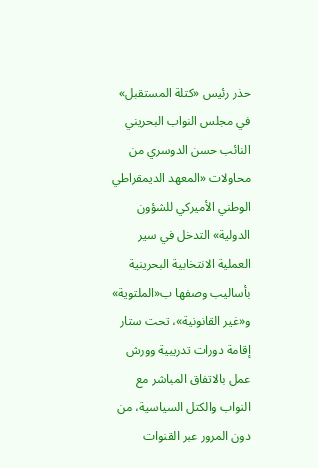حذر رئيس «كتلة المستقبل» في مجلس النواب البحريني النائب حسن الدوسري من محاولات «المعهد الديمقراطي الوطني الأميركي للشؤون الدولية» التدخل في سير العملية الانتخابية البحرينية بأساليب وصفها ب«الملتوية» و«غير القانونية»، تحت ستار إقامة دورات تدريبية وورش عمل بالاتفاق المباشر مع النواب والكتل السياسية، من دون المرور عبر القنوات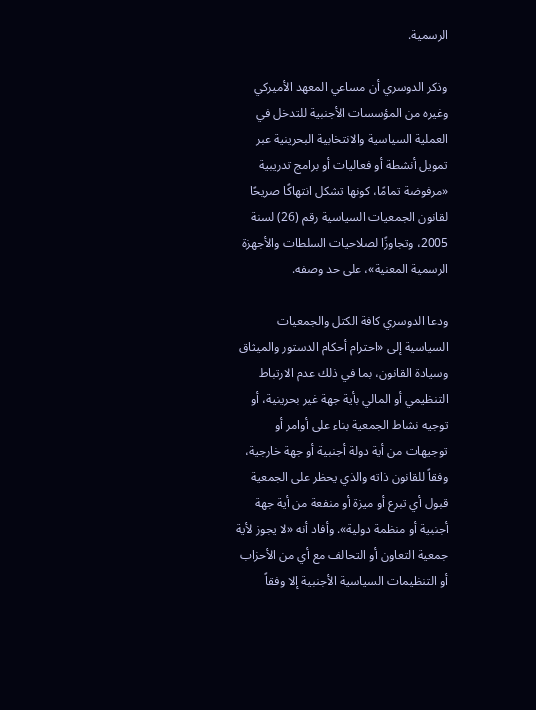الرسمية.

وذكر الدوسري أن مساعي المعهد الأميركي وغيره من المؤسسات الأجنبية للتدخل في العملية السياسية والانتخابية البحرينية عبر تمويل أنشطة أو فعاليات أو برامج تدريبية «مرفوضة تمامًا، كونها تشكل انتهاكًا صريحًا لقانون الجمعيات السياسية رقم (26) لسنة 2005، وتجاوزًا لصلاحيات السلطات والأجهزة الرسمية المعنية»، على حد وصفه.

ودعا الدوسري كافة الكتل والجمعيات السياسية إلى «احترام أحكام الدستور والميثاق وسيادة القانون، بما في ذلك عدم الارتباط التنظيمي أو المالي بأية جهة غير بحرينية، أو توجيه نشاط الجمعية بناء على أوامر أو توجيهات من أية دولة أجنبية أو جهة خارجية، وفقاً للقانون ذاته والذي يحظر على الجمعية قبول أي تبرع أو ميزة أو منفعة من أية جهة أجنبية أو منظمة دولية». وأفاد أنه «لا يجوز لأية جمعية التعاون أو التحالف مع أي من الأحزاب أو التنظيمات السياسية الأجنبية إلا وفقاً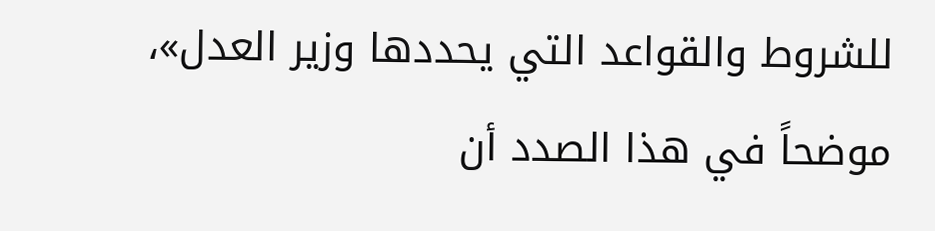للشروط والقواعد التي يحددها وزير العدل»، موضحاً في هذا الصدد أن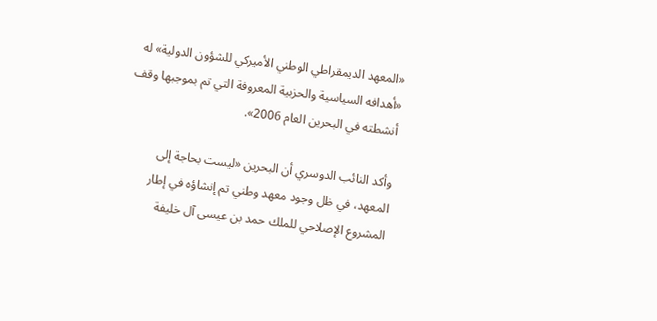«المعهد الديمقراطي الوطني الأميركي للشؤون الدولية» له «أهدافه السياسية والحزبية المعروفة التي تم بموجبها وقف أنشطته في البحرين العام 2006».

وأكد النائب الدوسري أن البحرين «ليست بحاجة إلى المعهد، في ظل وجود معهد وطني تم إنشاؤه في إطار المشروع الإصلاحي للملك حمد بن عيسى آل خليفة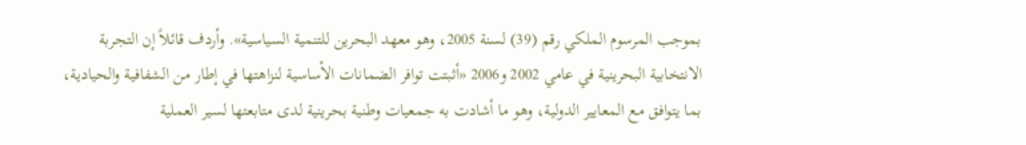بموجب المرسوم الملكي رقم (39) لسنة 2005، وهو معهد البحرين للتنمية السياسية». وأردف قائلاً إن التجربة الانتخابية البحرينية في عامي 2002 و2006 «أثبتت توافر الضمانات الأساسية لنزاهتها في إطار من الشفافية والحيادية، بما يتوافق مع المعايير الدولية، وهو ما أشادت به جمعيات وطنية بحرينية لدى متابعتها لسير العملية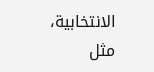الانتخابية، مثل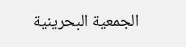الجمعية البحرينية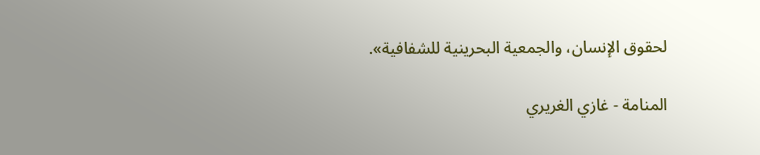لحقوق الإنسان، والجمعية البحرينية للشفافية».

المنامة - غازي الغريري